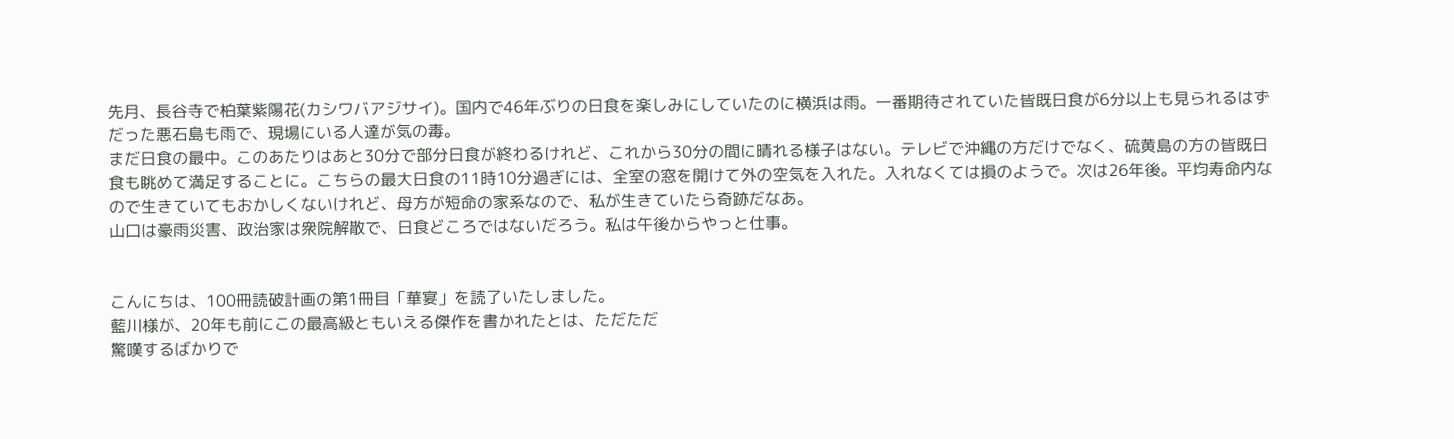先月、長谷寺で柏葉紫陽花(カシワバアジサイ)。国内で46年ぶりの日食を楽しみにしていたのに横浜は雨。一番期待されていた皆既日食が6分以上も見られるはずだった悪石島も雨で、現場にいる人達が気の毒。
まだ日食の最中。このあたりはあと30分で部分日食が終わるけれど、これから30分の間に晴れる様子はない。テレビで沖縄の方だけでなく、硫黄島の方の皆既日食も眺めて満足することに。こちらの最大日食の11時10分過ぎには、全室の窓を開けて外の空気を入れた。入れなくては損のようで。次は26年後。平均寿命内なので生きていてもおかしくないけれど、母方が短命の家系なので、私が生きていたら奇跡だなあ。
山口は豪雨災害、政治家は衆院解散で、日食どころではないだろう。私は午後からやっと仕事。


こんにちは、100冊読破計画の第1冊目「華宴」を読了いたしました。
藍川様が、20年も前にこの最高級ともいえる傑作を書かれたとは、ただただ
驚嘆するばかりで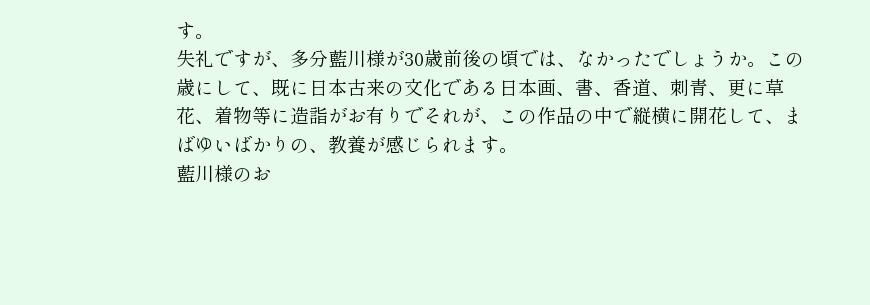す。
失礼ですが、多分藍川様が30歳前後の頃では、なかったでしょうか。この歳にして、既に日本古来の文化である日本画、書、香道、刺青、更に草花、着物等に造詣がお有りでそれが、この作品の中で縦横に開花して、まばゆいばかりの、教養が感じられます。
藍川様のお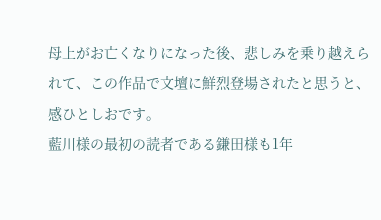母上がお亡くなりになった後、悲しみを乗り越えられて、この作品で文壇に鮮烈登場されたと思うと、感ひとしおです。
藍川様の最初の読者である鎌田様も1年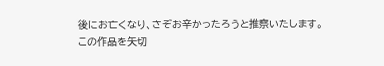後にお亡くなり、さぞお辛かったろうと推察いたします。
この作品を矢切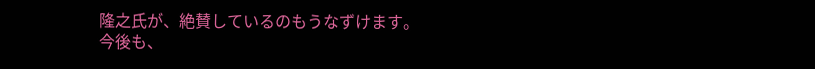隆之氏が、絶賛しているのもうなずけます。
今後も、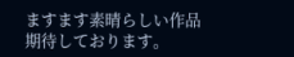ますます素晴らしい作品期待しております。